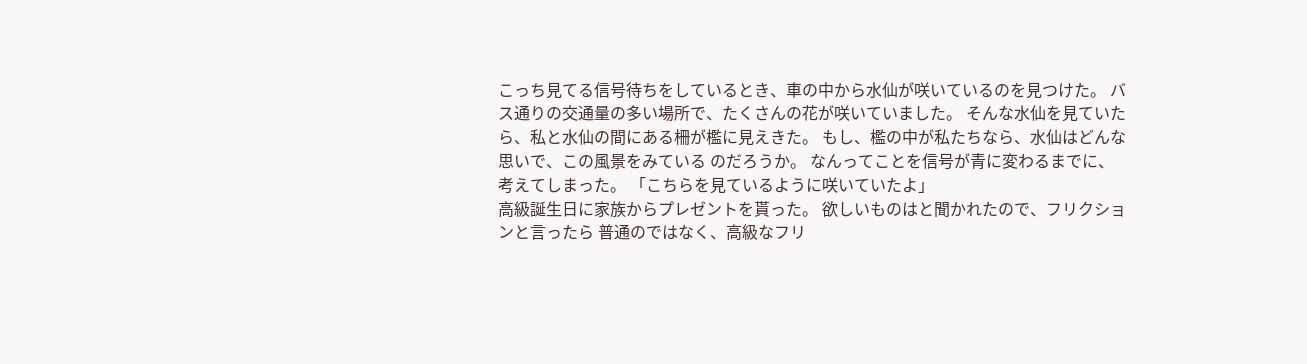こっち見てる信号待ちをしているとき、車の中から水仙が咲いているのを見つけた。 バス通りの交通量の多い場所で、たくさんの花が咲いていました。 そんな水仙を見ていたら、私と水仙の間にある柵が檻に見えきた。 もし、檻の中が私たちなら、水仙はどんな思いで、この風景をみている のだろうか。 なんってことを信号が青に変わるまでに、考えてしまった。 「こちらを見ているように咲いていたよ」
高級誕生日に家族からプレゼントを貰った。 欲しいものはと聞かれたので、フリクションと言ったら 普通のではなく、高級なフリ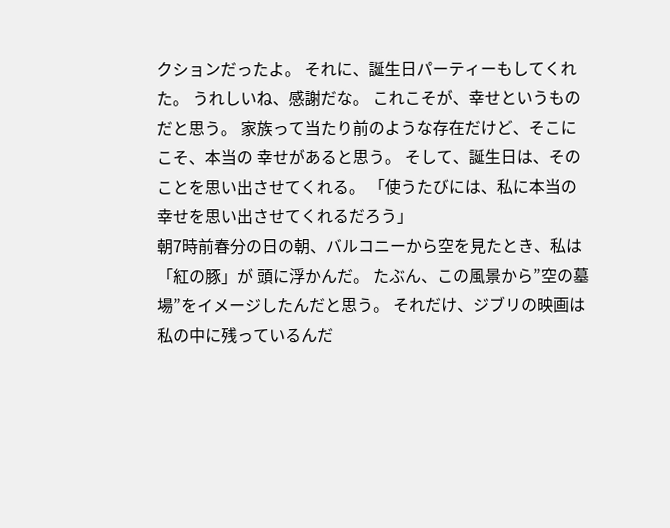クションだったよ。 それに、誕生日パーティーもしてくれた。 うれしいね、感謝だな。 これこそが、幸せというものだと思う。 家族って当たり前のような存在だけど、そこにこそ、本当の 幸せがあると思う。 そして、誕生日は、そのことを思い出させてくれる。 「使うたびには、私に本当の幸せを思い出させてくれるだろう」
朝7時前春分の日の朝、バルコニーから空を見たとき、私は「紅の豚」が 頭に浮かんだ。 たぶん、この風景から”空の墓場”をイメージしたんだと思う。 それだけ、ジブリの映画は私の中に残っているんだ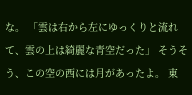な。 「雲は右から左にゆっくりと流れて、雲の上は綺麗な青空だった」 そうそう、この空の西には月があったよ。 東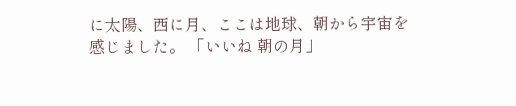に太陽、西に月、ここは地球、朝から宇宙を感じました。 「いいね 朝の月」